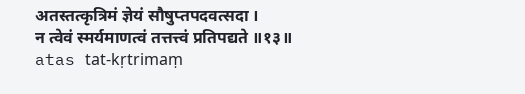अतस्तत्कृत्रिमं ज्ञेयं सौषुप्तपदवत्सदा ।
न त्वेवं स्मर्यमाणत्वं तत्तत्त्वं प्रतिपद्यते ॥१३॥
atas tat-kṛtrimaṃ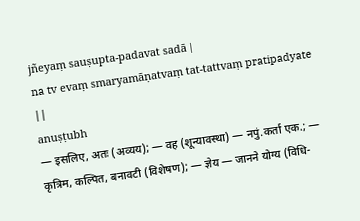jñeyaṃ sauṣupta-padavat sadā |
na tv evaṃ smaryamāṇatvaṃ tat-tattvaṃ pratipadyate ||
anuṣṭubh
— इसलिए, अतः (अव्यय); — वह (शून्यावस्था) — नपुं.कर्ता एक.; — कृत्रिम, कल्पित, बनावटी (विशेषण); — ज्ञेय — जानने योग्य (विधि-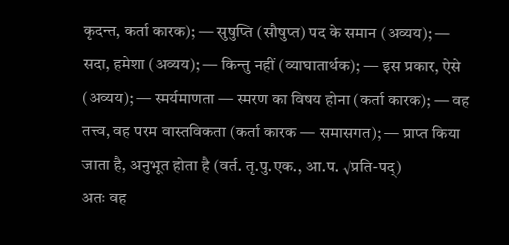कृदन्त, कर्ता कारक); — सुषुप्ति (सौषुप्त) पद के समान (अव्यय); — सदा, हमेशा (अव्यय); — किन्तु नहीं (व्याघातार्थक); — इस प्रकार, ऐसे (अव्यय); — स्मर्यमाणता — स्मरण का विषय होना (कर्ता कारक); — वह तत्त्व, वह परम वास्तविकता (कर्ता कारक — समासगत); — प्राप्त किया जाता है, अनुभूत होता है (वर्त. तृ.पु.एक., आ.प. √प्रति-पद्)
अतः वह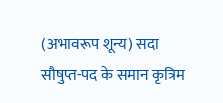(अभावरूप शून्य) सदा सौषुप्त-पद के समान कृत्रिम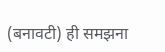(बनावटी) ही समझना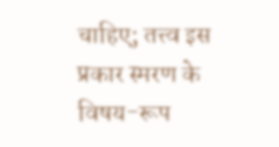चाहिए; तत्त्व इस प्रकार स्मरण के विषय-रूप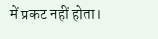में प्रकट नहीं होता।